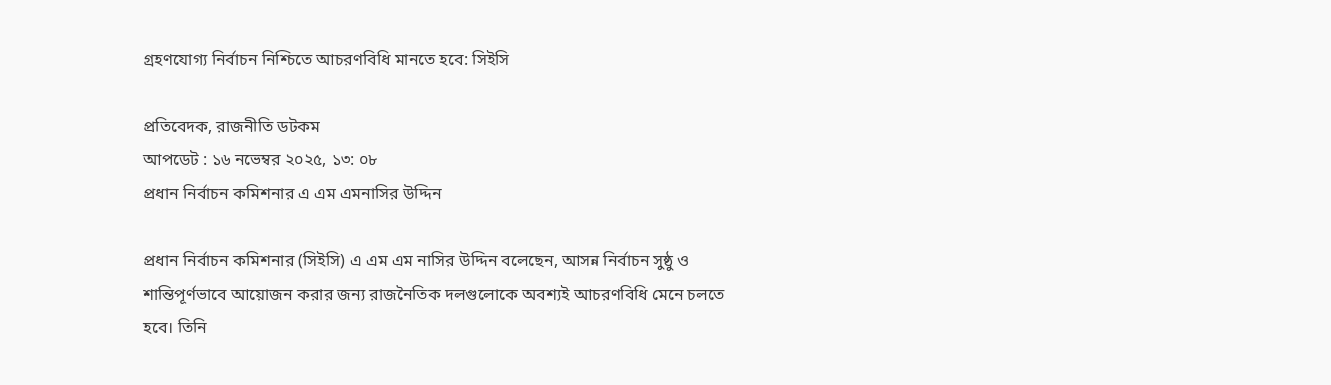গ্রহণযোগ্য নির্বাচন নিশ্চিতে আচরণবিধি মানতে হবে: সিইসি

প্রতিবেদক, রাজনীতি ডটকম
আপডেট : ১৬ নভেম্বর ২০২৫, ১৩: ০৮
প্রধান নির্বাচন কমিশনার এ এম এমনাসির উদ্দিন

প্রধান নির্বাচন কমিশনার (সিইসি) এ এম এম নাসির উদ্দিন বলেছেন, আসন্ন নির্বাচন সুষ্ঠু ও শান্তিপূর্ণভাবে আয়োজন করার জন্য রাজনৈতিক দলগুলোকে অবশ্যই আচরণবিধি মেনে চলতে হবে। তিনি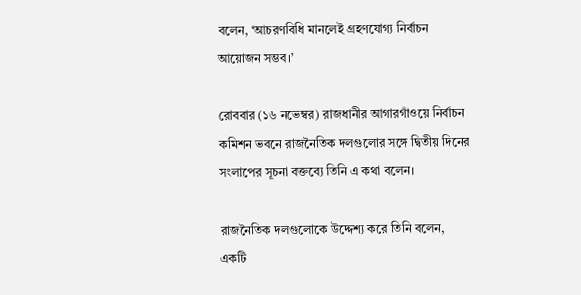বলেন, ‘আচরণবিধি মানলেই গ্রহণযোগ্য নির্বাচন আয়োজন সম্ভব।’

রোববার (১৬ নভেম্বর) রাজধানীর আগারগাঁওয়ে নির্বাচন কমিশন ভবনে রাজনৈতিক দলগুলোর সঙ্গে দ্বিতীয় দিনের সংলাপের সূচনা বক্তব্যে তিনি এ কথা বলেন।

রাজনৈতিক দলগুলোকে উদ্দেশ্য করে তিনি বলেন, একটি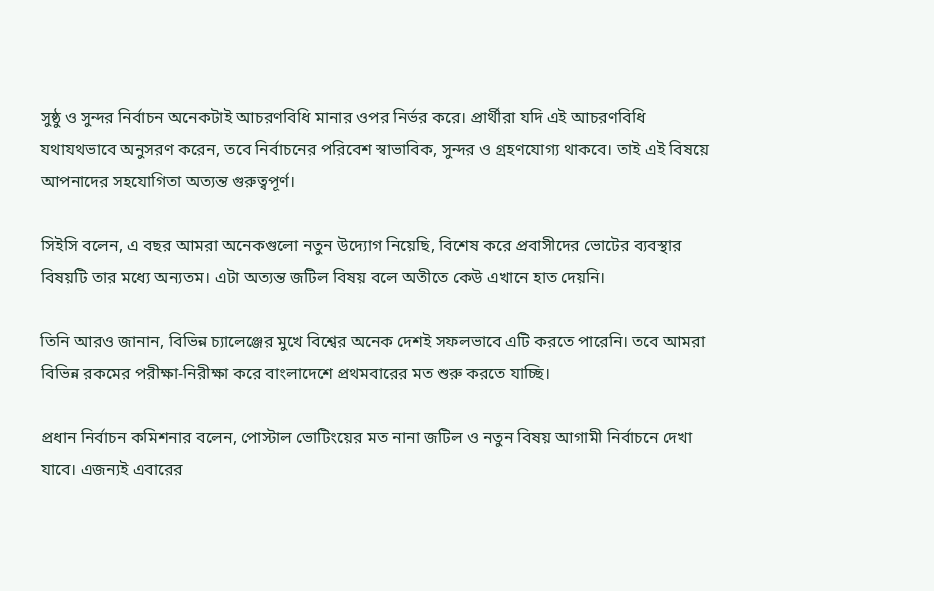সুষ্ঠু ও সুন্দর নির্বাচন অনেকটাই আচরণবিধি মানার ওপর নির্ভর করে। প্রার্থীরা যদি এই আচরণবিধি যথাযথভাবে অনুসরণ করেন, তবে নির্বাচনের পরিবেশ স্বাভাবিক, সুন্দর ও গ্রহণযোগ্য থাকবে। তাই এই বিষয়ে আপনাদের সহযোগিতা অত্যন্ত গুরুত্বপূর্ণ।

সিইসি বলেন, এ বছর আমরা অনেকগুলো নতুন উদ্যোগ নিয়েছি, বিশেষ করে প্রবাসীদের ভোটের ব্যবস্থার বিষয়টি তার মধ্যে অন্যতম। এটা অত্যন্ত জটিল বিষয় বলে অতীতে কেউ এখানে হাত দেয়নি।

তিনি আরও জানান, বিভিন্ন চ্যালেঞ্জের মুখে বিশ্বের অনেক দেশই সফলভাবে এটি করতে পারেনি। তবে আমরা বিভিন্ন রকমের পরীক্ষা-নিরীক্ষা করে বাংলাদেশে প্রথমবারের মত শুরু করতে যাচ্ছি।

প্রধান নির্বাচন কমিশনার বলেন, পোস্টাল ভোটিংয়ের মত নানা জটিল ও নতুন বিষয় আগামী নির্বাচনে দেখা যাবে। এজন্যই এবারের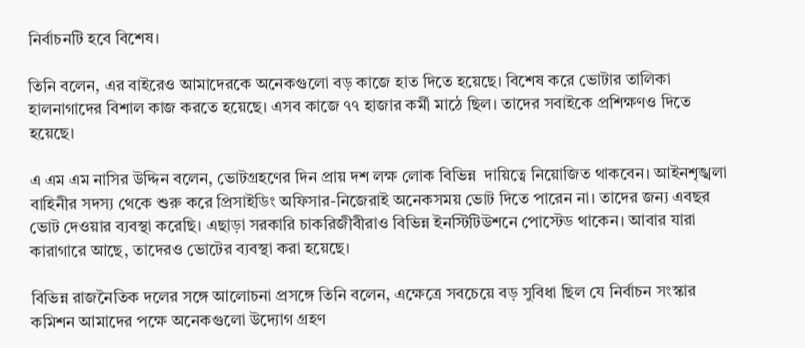নির্বাচনটি হবে বিশেষ।

তিনি বলেন, এর বাইরেও আমাদেরকে অনেকগুলো বড় কাজে হাত দিতে হয়েছে। বিশেষ করে ভোটার তালিকা হালনাগাদের বিশাল কাজ করতে হয়েছে। এসব কাজে ৭৭ হাজার কর্মী মাঠে ছিল। তাদের সবাইকে প্রশিক্ষণও দিতে হয়েছে।

এ এম এম নাসির উদ্দিন বলেন, ভোটগ্রহণের দিন প্রায় দশ লক্ষ লোক বিভিন্ন  দায়িত্বে নিয়োজিত থাকবেন। আইনশৃঙ্খলা বাহিনীর সদস্য থেকে শুরু করে প্রিসাইডিং অফিসার-নিজেরাই অনেকসময় ভোট দিতে পারেন না। তাদের জন্য এবছর ভোট দেওয়ার ব্যবস্থা করেছি। এছাড়া সরকারি চাকরিজীবীরাও বিভিন্ন ইনস্টিটিউশনে পোস্টেড থাকেন। আবার যারা কারাগারে আছে, তাদেরও ভোটের ব্যবস্থা করা হয়েছে।

বিভিন্ন রাজনৈতিক দলের সঙ্গে আলোচনা প্রসঙ্গে তিনি বলেন, এক্ষেত্রে সবচেয়ে বড় সুবিধা ছিল যে নির্বাচন সংস্কার কমিশন আমাদের পক্ষে অনেকগুলো উদ্যোগ গ্রহণ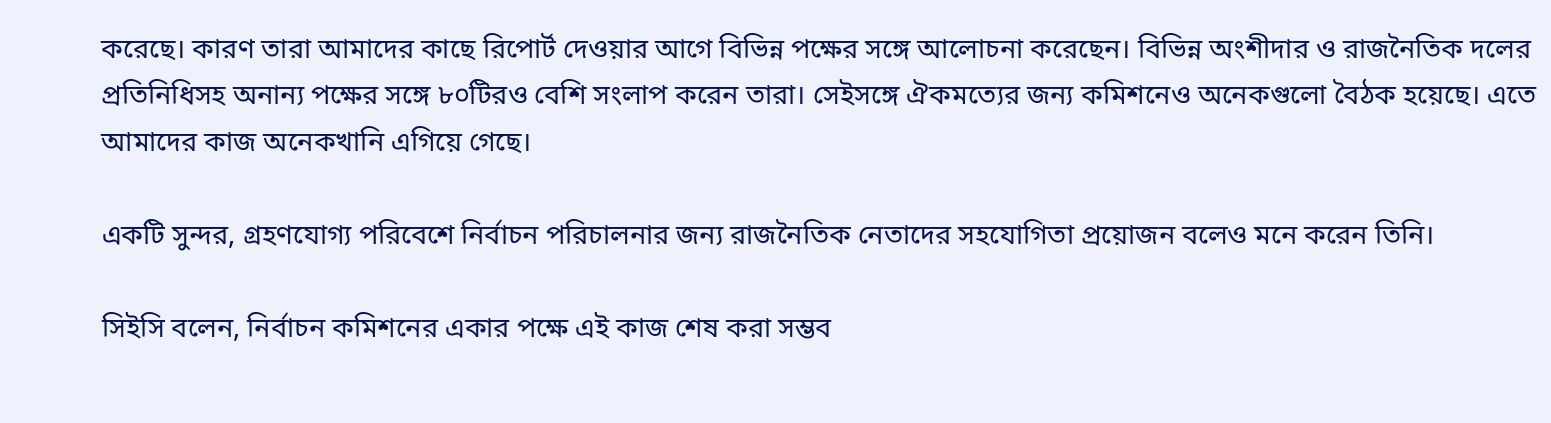করেছে। কারণ তারা আমাদের কাছে রিপোর্ট দেওয়ার আগে বিভিন্ন পক্ষের সঙ্গে আলোচনা করেছেন। বিভিন্ন অংশীদার ও রাজনৈতিক দলের প্রতিনিধিসহ অনান্য পক্ষের সঙ্গে ৮০টিরও বেশি সংলাপ করেন তারা। সেইসঙ্গে ঐকমত্যের জন্য কমিশনেও অনেকগুলো বৈঠক হয়েছে। এতে আমাদের কাজ অনেকখানি এগিয়ে গেছে।

একটি সুন্দর, গ্রহণযোগ্য পরিবেশে নির্বাচন পরিচালনার জন্য রাজনৈতিক নেতাদের সহযোগিতা প্রয়োজন বলেও মনে করেন তিনি।

সিইসি বলেন, নির্বাচন কমিশনের একার পক্ষে এই কাজ শেষ করা সম্ভব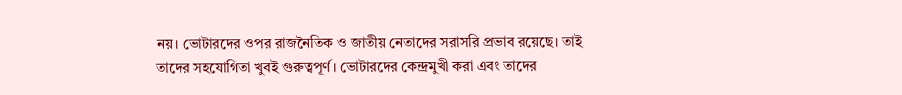নয়। ভোটারদের ওপর রাজনৈতিক ও জাতীয় নেতাদের সরাসরি প্রভাব রয়েছে। তাই তাদের সহযোগিতা খুবই গুরুত্বপূর্ণ। ভোটারদের কেন্দ্রমুখী করা এবং তাদের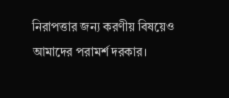নিরাপত্তার জন্য করণীয় বিষয়েও আমাদের পরামর্শ দরকার।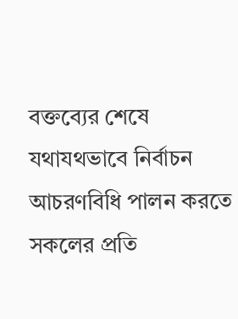বক্তব্যের শেষে যথাযথভাবে নির্বাচন আচরণবিধি পালন করতে সকলের প্রতি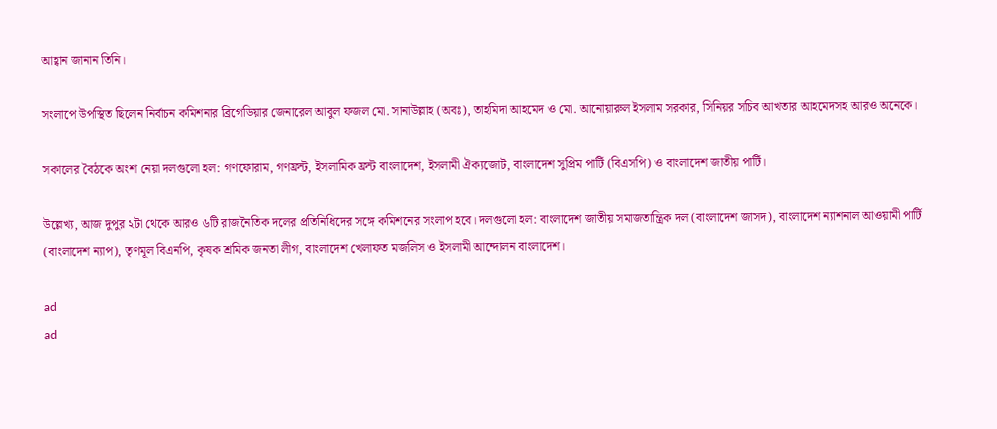আহ্বান জানান তিনি।

সংলাপে উপস্থিত ছিলেন নির্বাচন কমিশনার ব্রিগেডিয়ার জেনারেল আবুল ফজল মো. সানাউল্লাহ (অবঃ), তাহমিদা আহমেদ ও মো. আনোয়ারুল ইসলাম সরকার, সিনিয়র সচিব আখতার আহমেদসহ আরও অনেকে।

সকালের বৈঠকে অংশ নেয়া দলগুলো হল: গণফোরাম, গণফ্রন্ট, ইসলামিক ফ্রন্ট বাংলাদেশ, ইসলামী ঐক্যজোট, বাংলাদেশ সুপ্রিম পার্টি (বিএসপি) ও বাংলাদেশ জাতীয় পার্টি।

উল্লেখ্য, আজ দুপুর ২টা থেকে আরও ৬টি রাজনৈতিক দলের প্রতিনিধিদের সঙ্গে কমিশনের সংলাপ হবে। দলগুলো হল: বাংলাদেশ জাতীয় সমাজতান্ত্রিক দল (বাংলাদেশ জাসদ), বাংলাদেশ ন্যাশনাল আওয়ামী পার্টি (বাংলাদেশ ন্যাপ), তৃণমূল বিএনপি, কৃষক শ্রমিক জনতা লীগ, বাংলাদেশ খেলাফত মজলিস ও ইসলামী আন্দোলন বাংলাদেশ।

ad
ad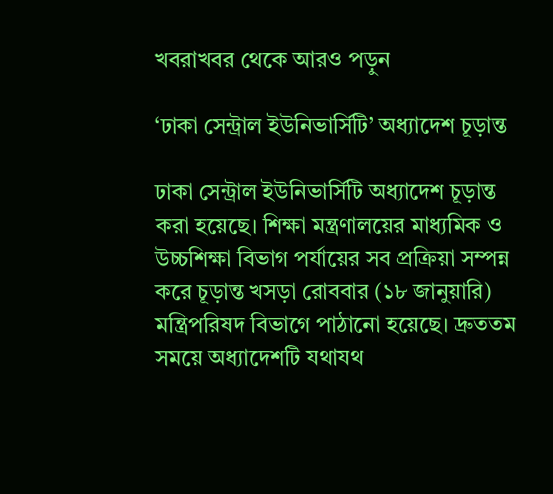খবরাখবর থেকে আরও পড়ুন

‘ঢাকা সেন্ট্রাল ইউনিভার্সিটি’ অধ্যাদেশ চূড়ান্ত

ঢাকা সেন্ট্রাল ইউনিভার্সিটি অধ্যাদেশ চূড়ান্ত করা হয়েছে। শিক্ষা মন্ত্রণালয়ের মাধ্যমিক ও উচ্চশিক্ষা বিভাগ পর্যায়ের সব প্রক্রিয়া সম্পন্ন করে চূড়ান্ত খসড়া রোববার (১৮ জানুয়ারি) মন্ত্রিপরিষদ বিভাগে পাঠানো হয়েছে। দ্রুততম সময়ে অধ্যাদেশটি যথাযথ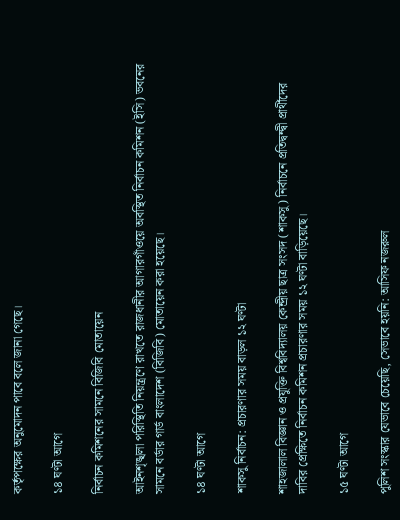কর্তৃপক্ষের অনুমোদন পাবে বলে জানা গেছে।

১৪ ঘণ্টা আগে

নির্বাচন কমিশনের সামনে বিজিবি মোতায়েন

আইনশৃঙ্খলা পরিস্থিতি নিয়ন্ত্রণে রাখতে রাজধানীর আগারগাঁওয়ে অবস্থিত নির্বাচন কমিশন (ইসি) ভবনের সামনে বর্ডার গার্ড বাংলাদেশ (বিজিবি) মোতায়েন করা হয়েছে।

১৪ ঘণ্টা আগে

শাকসু নির্বাচন: প্রচারণার সময় বাড়ল ১২ ঘণ্টা

শাহজালাল বিজ্ঞান ও প্রযুক্তি বিশ্ববিদ্যালয় কেন্দ্রীয় ছাত্র সংসদ (শাকসু) নির্বাচনে প্রতিদ্বন্দ্বী প্রার্থীদের দাবির প্রেক্ষিতে নির্বাচন কমিশন প্রচারণার সময় ১২ ঘণ্টা বাড়িয়েছে।

১৫ ঘণ্টা আগে

পুলিশ সংস্কার যেভাবে চেয়েছি, সেভাবে হয়নি: আসিফ নজরুল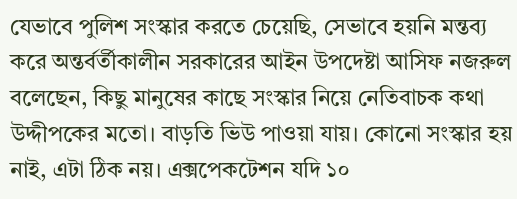যেভাবে পুলিশ সংস্কার করতে চেয়েছি, সেভাবে হয়নি মন্তব্য করে অন্তর্বর্তীকালীন সরকারের আইন উপদেষ্টা আসিফ নজরুল বলেছেন, কিছু মানুষের কাছে সংস্কার নিয়ে নেতিবাচক কথা উদ্দীপকের মতো। বাড়তি ভিউ পাওয়া যায়। কোনো সংস্কার হয় নাই, এটা ঠিক নয়। এক্সপেকটেশন যদি ১০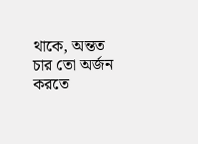থাকে, অন্তত চার তো অর্জন করতে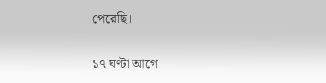পেরেছি।

১৭ ঘণ্টা আগে